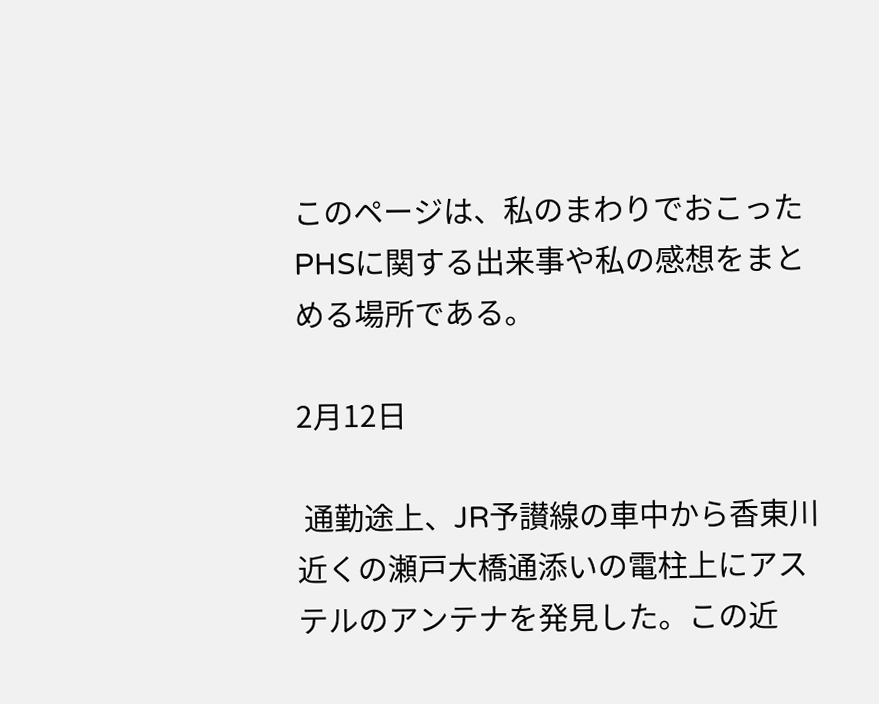このページは、私のまわりでおこったPHSに関する出来事や私の感想をまとめる場所である。

2月12日

 通勤途上、JR予讃線の車中から香東川近くの瀬戸大橋通添いの電柱上にアステルのアンテナを発見した。この近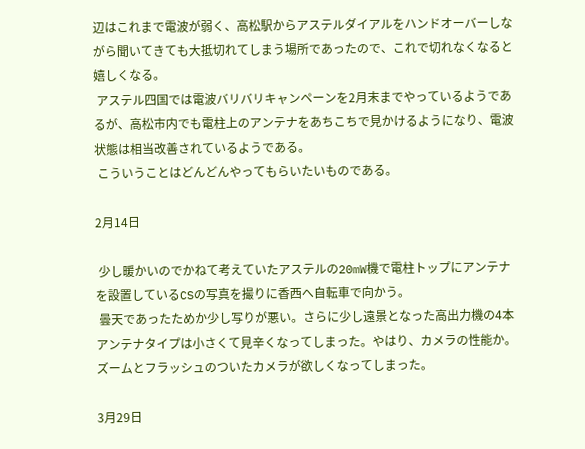辺はこれまで電波が弱く、高松駅からアステルダイアルをハンドオーバーしながら聞いてきても大抵切れてしまう場所であったので、これで切れなくなると嬉しくなる。
 アステル四国では電波バリバリキャンペーンを2月末までやっているようであるが、高松市内でも電柱上のアンテナをあちこちで見かけるようになり、電波状態は相当改善されているようである。
 こういうことはどんどんやってもらいたいものである。

2月14日

 少し暖かいのでかねて考えていたアステルの20mW機で電柱トップにアンテナを設置しているCSの写真を撮りに香西へ自転車で向かう。
 曇天であったためか少し写りが悪い。さらに少し遠景となった高出力機の4本アンテナタイプは小さくて見辛くなってしまった。やはり、カメラの性能か。ズームとフラッシュのついたカメラが欲しくなってしまった。

3月29日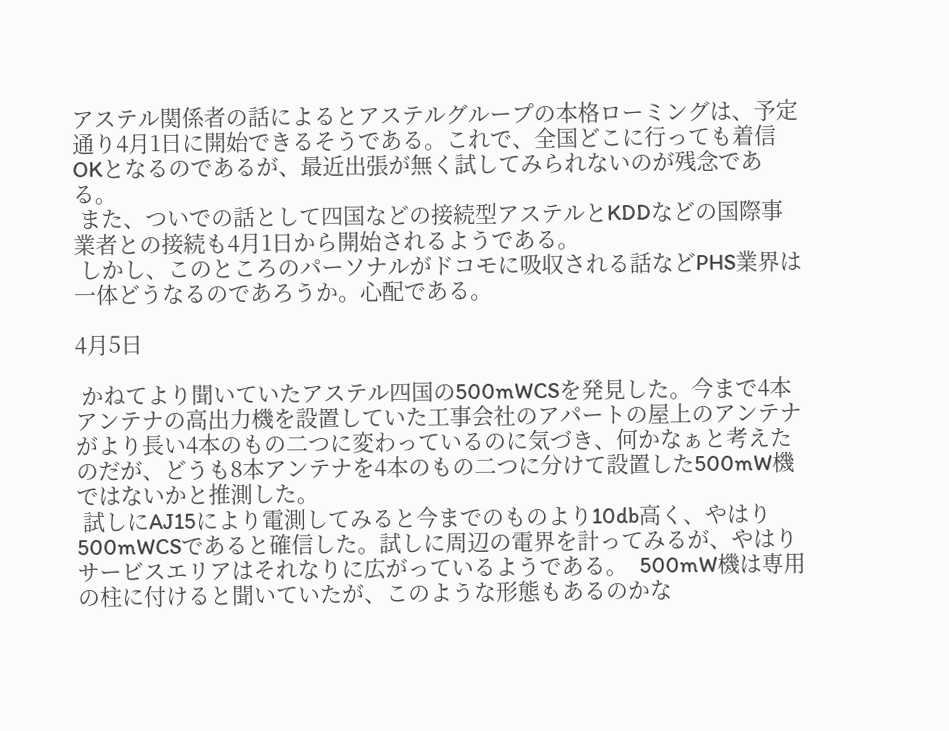アステル関係者の話によるとアステルグループの本格ローミングは、予定通り4月1日に開始できるそうである。これで、全国どこに行っても着信OKとなるのであるが、最近出張が無く試してみられないのが残念である。
 また、ついでの話として四国などの接続型アステルとKDDなどの国際事業者との接続も4月1日から開始されるようである。
 しかし、このところのパーソナルがドコモに吸収される話などPHS業界は一体どうなるのであろうか。心配である。

4月5日

 かねてより聞いていたアステル四国の500mWCSを発見した。今まで4本アンテナの高出力機を設置していた工事会社のアパートの屋上のアンテナがより長い4本のもの二つに変わっているのに気づき、何かなぁと考えたのだが、どうも8本アンテナを4本のもの二つに分けて設置した500mW機ではないかと推測した。
 試しにAJ15により電測してみると今までのものより10db高く、やはり500mWCSであると確信した。試しに周辺の電界を計ってみるが、やはりサービスエリアはそれなりに広がっているようである。  500mW機は専用の柱に付けると聞いていたが、このような形態もあるのかな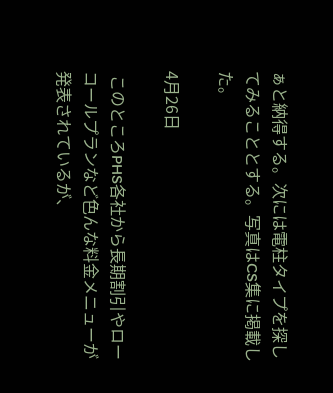ぁと納得する。次には電柱タイプを探してみることとする。写真はCS集に掲載した。

4月26日

 このところPHS各社から長期割引やローコールプランなど色んな料金メニューが発表されているが、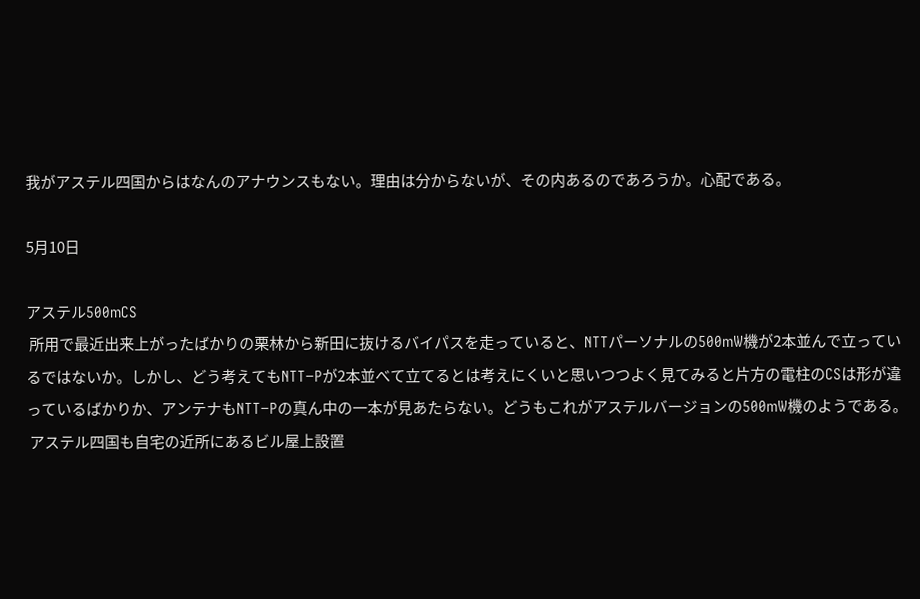我がアステル四国からはなんのアナウンスもない。理由は分からないが、その内あるのであろうか。心配である。

5月10日

アステル500mCS
 所用で最近出来上がったばかりの栗林から新田に抜けるバイパスを走っていると、NTTパーソナルの500mW機が2本並んで立っているではないか。しかし、どう考えてもNTT−Pが2本並べて立てるとは考えにくいと思いつつよく見てみると片方の電柱のCSは形が違っているばかりか、アンテナもNTT−Pの真ん中の一本が見あたらない。どうもこれがアステルバージョンの500mW機のようである。
 アステル四国も自宅の近所にあるビル屋上設置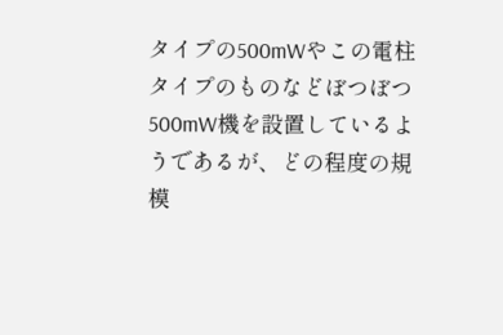タイプの500mWやこの電柱タイプのものなどぼつぼつ500mW機を設置しているようであるが、どの程度の規模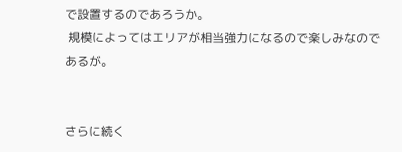で設置するのであろうか。
 規模によってはエリアが相当強力になるので楽しみなのであるが。


さらに続く